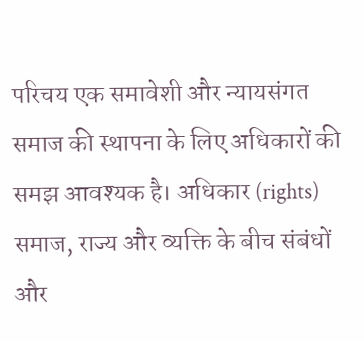परिचय एक समावेशी और न्यायसंगत समाज की स्थापना के लिए अधिकारों की समझ आवश्यक है। अधिकार (rights) समाज, राज्य और व्यक्ति के बीच संबंधों और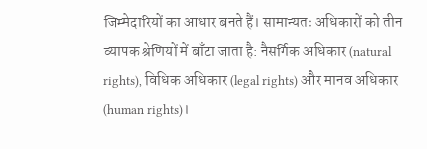जिम्मेदारियों का आधार बनते हैं। सामान्यतः अधिकारों को तीन व्यापक श्रेणियों में बाँटा जाता है: नैसर्गिक अधिकार (natural rights), विधिक अधिकार (legal rights) और मानव अधिकार (human rights)।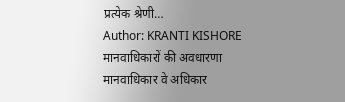प्रत्येक श्रेणी…
Author: KRANTI KISHORE
मानवाधिकारों की अवधारणा
मानवाधिकार वे अधिकार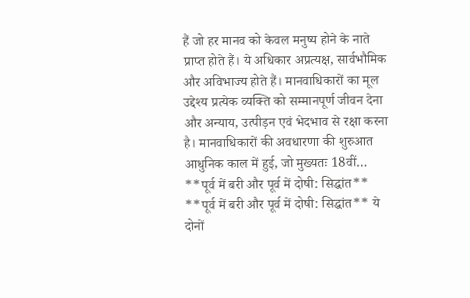हैं जो हर मानव को केवल मनुष्य होने के नाते प्राप्त होते हैं। ये अधिकार अप्रत्यक्ष, सार्वभौमिक और अविभाज्य होते हैं। मानवाधिकारों का मूल उद्देश्य प्रत्येक व्यक्ति को सम्मानपूर्ण जीवन देना और अन्याय, उत्पीड़न एवं भेदभाव से रक्षा करना है। मानवाधिकारों की अवधारणा की शुरुआत आधुनिक काल में हुई, जो मुख्यतः 18वीं…
**पूर्व में बरी और पूर्व में दोषी: सिद्धांत**
**पूर्व में बरी और पूर्व में दोषी: सिद्धांत** ये दोनों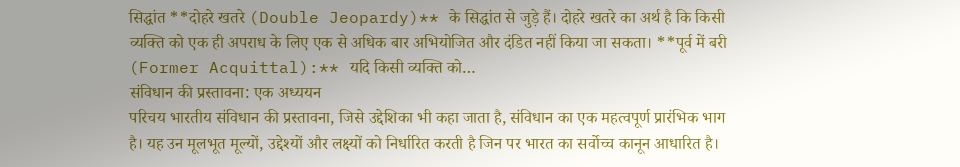सिद्धांत **दोहरे खतरे (Double Jeopardy)** के सिद्धांत से जुड़े हैं। दोहरे खतरे का अर्थ है कि किसी व्यक्ति को एक ही अपराध के लिए एक से अधिक बार अभियोजित और दंडित नहीं किया जा सकता। **पूर्व में बरी (Former Acquittal):** यदि किसी व्यक्ति को…
संविधान की प्रस्तावना: एक अध्ययन
परिचय भारतीय संविधान की प्रस्तावना, जिसे उद्देशिका भी कहा जाता है, संविधान का एक महत्वपूर्ण प्रारंभिक भाग है। यह उन मूलभूत मूल्यों, उद्देश्यों और लक्ष्यों को निर्धारित करती है जिन पर भारत का सर्वोच्च कानून आधारित है।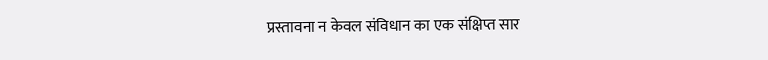प्रस्तावना न केवल संविधान का एक संक्षिप्त सार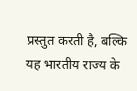प्रस्तुत करती है, बल्कि यह भारतीय राज्य के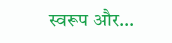स्वरूप और…